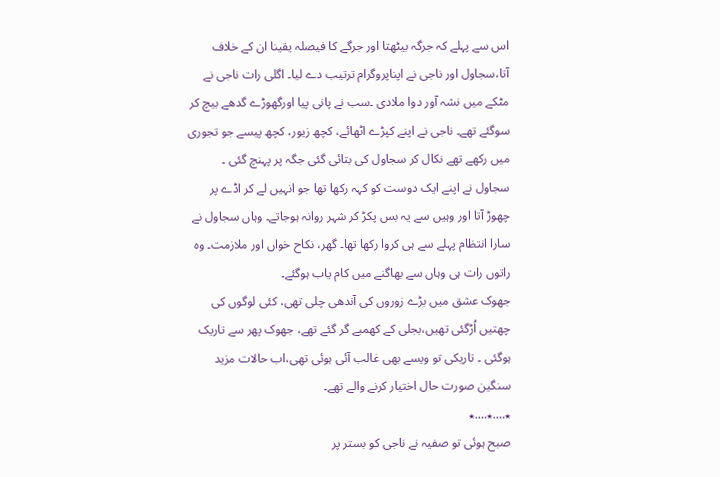اس سے پہلے کہ جرگہ بیٹھتا اور جرگے کا فیصلہ یقینا ان کے خلاف آتا،سجاول اور ناجی نے اپناپروگرام ترتیب دے لیا۔ اگلی رات ناجی نے مٹکے میں نشہ آور دوا ملادی ۔سب نے پانی پیا اورگھوڑے گدھے بیچ کر سوگئے تھے۔ ناجی نے اپنے کپڑے اٹھائے، کچھ زیور، کچھ پیسے جو تجوری میں رکھے تھے نکال کر سجاول کی بتائی گئی جگہ پر پہنچ گئی ۔ سجاول نے اپنے ایک دوست کو کہہ رکھا تھا جو انہیں لے کر اڈے پر چھوڑ آتا اور وہیں سے یہ بس پکڑ کر شہر روانہ ہوجاتے۔ وہاں سجاول نے سارا انتظام پہلے سے ہی کروا رکھا تھا۔ گھر، نکاح خواں اور ملازمت۔ وہ راتوں رات ہی وہاں سے بھاگنے میں کام یاب ہوگئے۔
جھوک عشق میں بڑے زوروں کی آندھی چلی تھی، کئی لوگوں کی چھتیں اُڑگئی تھیں،بجلی کے کھمبے گر گئے تھے، جھوک پھر سے تاریک ہوگئی ۔ تاریکی تو ویسے بھی غالب آئی ہوئی تھی،اب حالات مزید سنگین صورت حال اختیار کرنے والے تھے۔
٭….٭….٭
صبح ہوئی تو صفیہ نے ناجی کو بستر پر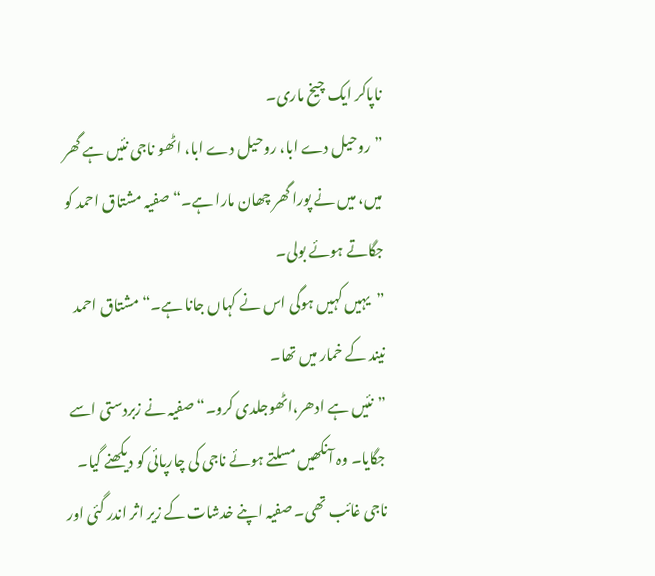ناپاکر ایک چیخ ماری۔
”روحیل دے ابا، روحیل دے ابا، اٹھو ناجی نئیں ہے گھر میں، میں نے پورا گھر چھان مارا ہے۔“ صفیہ مشتاق احمد کو جگاتے ہوئے بولی۔
”یہیں کہیں ہوگی اس نے کہاں جانا ہے۔“ مشتاق احمد نیند کے خمار میں تھا۔
”نئیں ہے ادھر،اٹھوجلدی کرو۔“ صفیہ نے زبردستی اسے جگایا۔ وہ آنکھیں مسلتے ہوئے ناجی کی چارپائی کو دیکھنے گیا۔ ناجی غائب تھی۔ صفیہ اپنے خدشات کے زیر اثر اندر گئی اور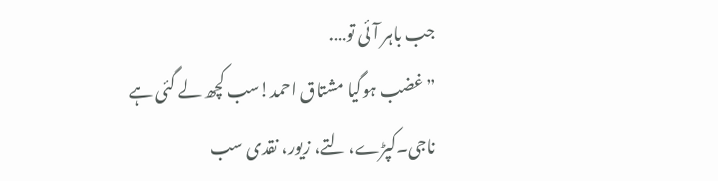جب باہر آئی تو….
”غضب ہوگیا مشتاق احمد!سب کچھ لے گئی ہے ناجی۔کپڑے، لتے، زیور، نقدی سب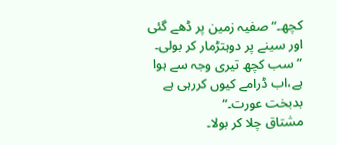کچھ۔“ صفیہ زمین پر ڈھے گئی اور سینے پر دوہتڑمار کر بولی۔
”سب کچھ تیری وجہ سے ہوا ہے،اب ڈرامے کیوں کررہی ہے بدبخت عورت۔“
مشتاق چلا کر بولا۔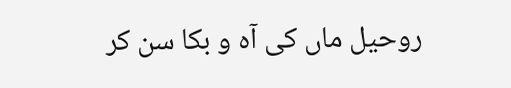روحیل ماں کی آہ و بکا سن کر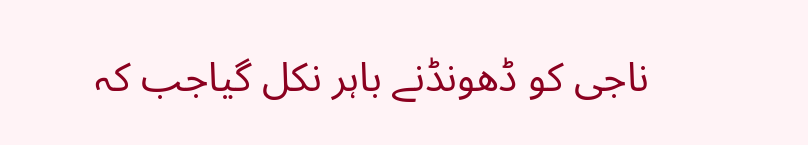ناجی کو ڈھونڈنے باہر نکل گیاجب کہ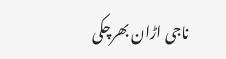ناجی اڑان بھرچکی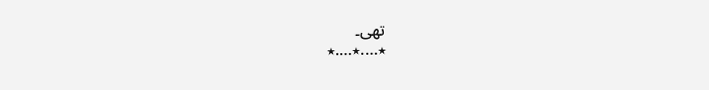تھی۔
٭….٭….٭